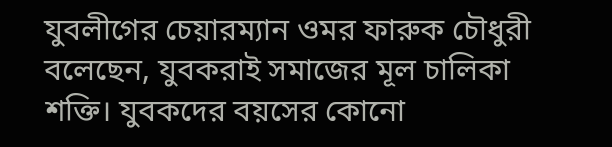যুবলীগের চেয়ারম্যান ওমর ফারুক চৌধুরী বলেছেন, যুবকরাই সমাজের মূল চালিকা শক্তি। যুবকদের বয়সের কোনো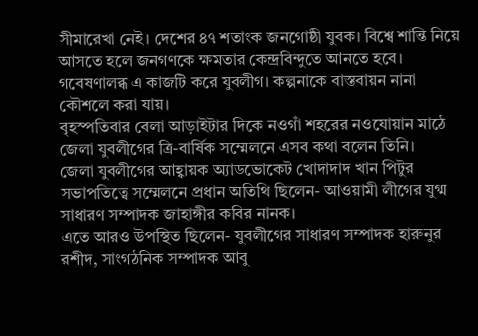সীমারেখা নেই। দেশের ৪৭ শতাংক জনগোষ্ঠী যুবক। বিশ্বে শান্তি নিয়ে আসতে হলে জনগণকে ক্ষমতার কেন্দ্রবিন্দুতে আনতে হবে। গবেষণালব্ধ এ কাজটি করে যুবলীগ। কল্পনাকে বাস্তবায়ন নানা কৌশলে করা যায়।
বৃহস্পতিবার বেলা আড়াইটার দিকে নওগাঁ শহরের নওযোয়ান মাঠে জেলা যুবলীগের ত্রি-বার্ষিক সম্মেলনে এসব কথা বলেন তিনি।
জেলা যুবলীগের আহ্বায়ক অ্যাডভোকেট খোদাদাদ খান পিটুর সভাপতিত্বে সম্মেলনে প্রধান অতিথি ছিলেন- আওয়ামী লীগের যুগ্ম সাধারণ সম্পাদক জাহাঙ্গীর কবির নানক।
এতে আরও উপস্থিত ছিলেন- যুবলীগের সাধারণ সম্পাদক হারুনুর রশীদ, সাংগঠনিক সম্পাদক আবু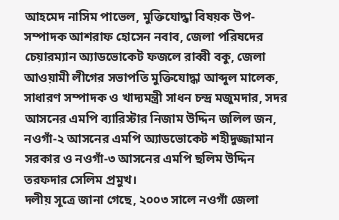আহমেদ নাসিম পাভেল, মুক্তিযোদ্ধা বিষয়ক উপ-সম্পাদক আশরাফ হোসেন নবাব, জেলা পরিষদের চেয়ারম্যান অ্যাডভোকেট ফজলে রাব্বী বকু, জেলা আওয়ামী লীগের সভাপতি মুক্তিযোদ্ধা আব্দুল মালেক, সাধারণ সম্পাদক ও খাদ্যমন্ত্রী সাধন চন্দ্র মজুমদার, সদর আসনের এমপি ব্যারিস্টার নিজাম উদ্দিন জলিল জন, নওগাঁ-২ আসনের এমপি অ্যাডভোকেট শহীদুজ্জামান সরকার ও নওগাঁ-৩ আসনের এমপি ছলিম উদ্দিন তরফদার সেলিম প্রমুখ।
দলীয় সূত্রে জানা গেছে, ২০০৩ সালে নওগাঁ জেলা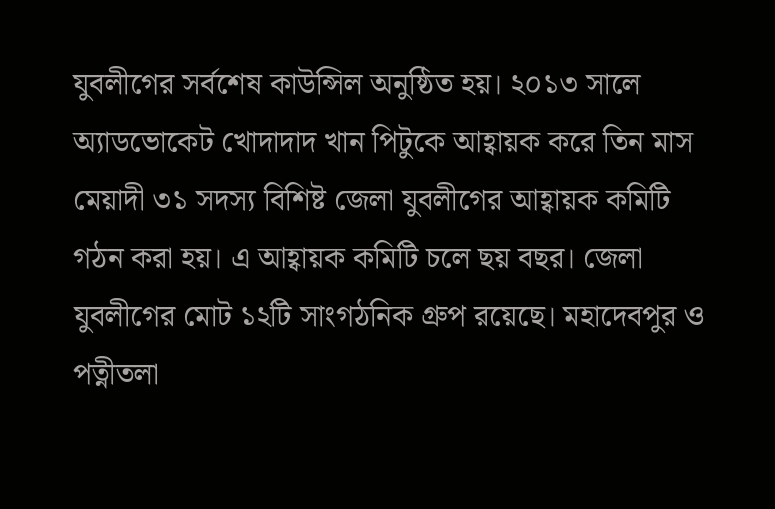যুবলীগের সর্বশেষ কাউন্সিল অনুষ্ঠিত হয়। ২০১৩ সালে অ্যাডভোকেট খোদাদাদ খান পিটুকে আহ্বায়ক করে তিন মাস মেয়াদী ৩১ সদস্য বিশিষ্ট জেলা যুবলীগের আহ্বায়ক কমিটি গঠন করা হয়। এ আহ্বায়ক কমিটি চলে ছয় বছর। জেলা যুবলীগের মোট ১২টি সাংগঠনিক গ্রুপ রয়েছে। মহাদেবপুর ও পত্নীতলা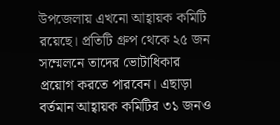উপজেলায় এখনো আহ্বায়ক কমিটি রয়েছে। প্রতিটি গ্রুপ থেকে ২৫ জন সম্মেলনে তাদের ভোটাধিকার প্রয়োগ করতে পারবেন। এছাড়া বর্তমান আহ্বায়ক কমিটির ৩১ জনও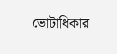ভোটাধিকার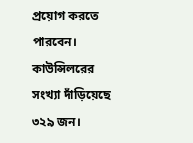প্রয়োগ করতে পারবেন। কাউন্সিলরের সংখ্যা দাঁড়িয়েছে ৩২৯ জন।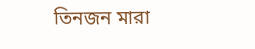তিনজন মারা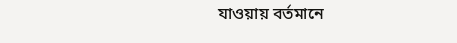যাওয়ায় বর্তমানে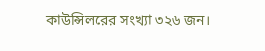কাউন্সিলরের সংখ্যা ৩২৬ জন।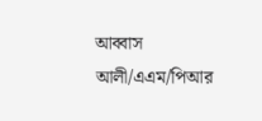আব্বাস আলী/এএম/পিআর